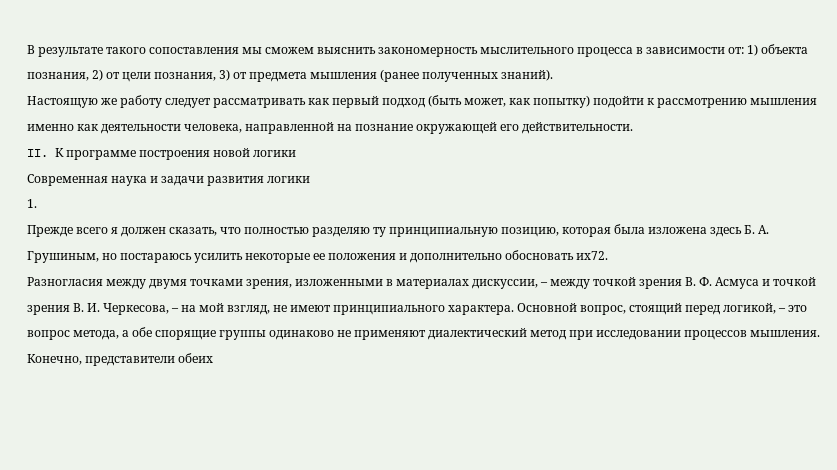В результате такого сопоставления мы сможем выяснить закономерность мыслительного процесса в зависимости от: 1) объекта познания, 2) от цели познания, 3) от предмета мышления (ранее полученных знаний).
Настоящую же работу следует рассматривать как первый подход (быть может, как попытку) подойти к рассмотрению мышления именно как деятельности человека, направленной на познание окружающей его действительности.
II. К программе построения новой логики
Современная наука и задачи развития логики
1.
Прежде всего я должен сказать, что полностью разделяю ту принципиальную позицию, которая была изложена здесь Б. А. Грушиным, но постараюсь усилить некоторые ее положения и дополнительно обосновать их72.
Разногласия между двумя точками зрения, изложенными в материалах дискуссии, – между точкой зрения В. Ф. Асмуса и точкой зрения В. И. Черкесова, – на мой взгляд, не имеют принципиального характера. Основной вопрос, стоящий перед логикой, – это вопрос метода, а обе спорящие группы одинаково не применяют диалектический метод при исследовании процессов мышления.
Конечно, представители обеих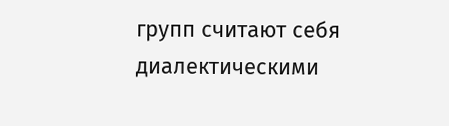групп считают себя диалектическими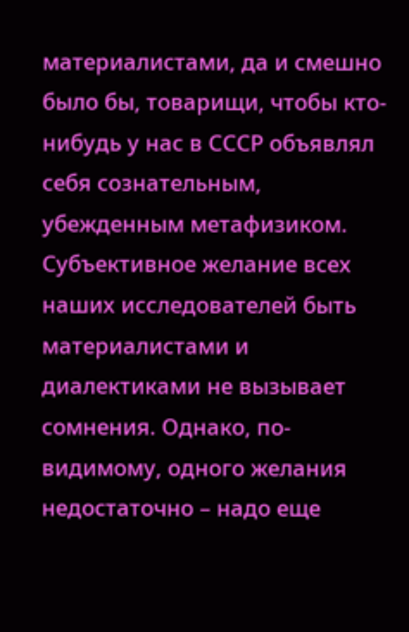материалистами, да и смешно было бы, товарищи, чтобы кто-нибудь у нас в СССР объявлял себя сознательным, убежденным метафизиком. Субъективное желание всех наших исследователей быть материалистами и диалектиками не вызывает сомнения. Однако, по-видимому, одного желания недостаточно – надо еще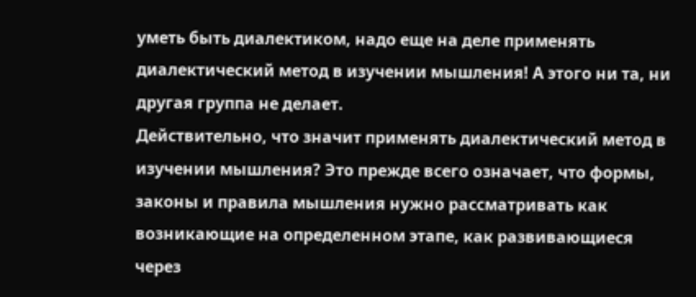уметь быть диалектиком, надо еще на деле применять диалектический метод в изучении мышления! А этого ни та, ни другая группа не делает.
Действительно, что значит применять диалектический метод в изучении мышления? Это прежде всего означает, что формы, законы и правила мышления нужно рассматривать как возникающие на определенном этапе, как развивающиеся через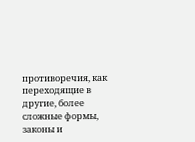противоречия, как переходящие в другие, более сложные формы, законы и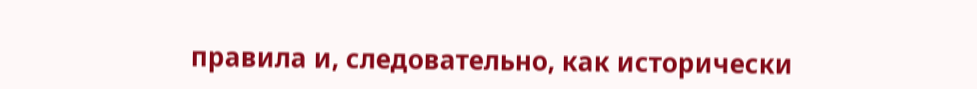правила и, следовательно, как исторически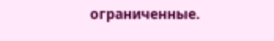ограниченные.